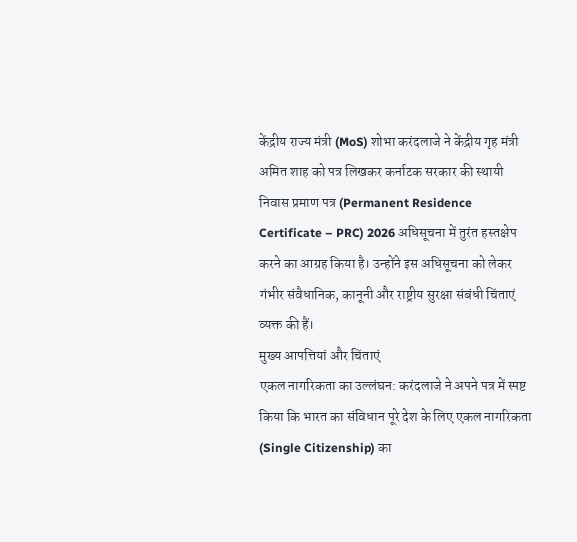केंद्रीय राज्य मंत्री (MoS) शोभा करंदलाजे ने केंद्रीय गृह मंत्री अमित शाह को पत्र लिखकर कर्नाटक सरकार की स्थायी निवास प्रमाण पत्र (Permanent Residence Certificate – PRC) 2026 अधिसूचना में तुरंत हस्तक्षेप करने का आग्रह किया है। उन्होंने इस अधिसूचना को लेकर गंभीर संवैधानिक, कानूनी और राष्ट्रीय सुरक्षा संबंधी चिंताएं व्यक्त की हैं।
मुख्य आपत्तियां और चिंताएं
एकल नागरिकता का उल्लंघन: करंदलाजे ने अपने पत्र में स्पष्ट किया कि भारत का संविधान पूरे देश के लिए एकल नागरिकता (Single Citizenship) का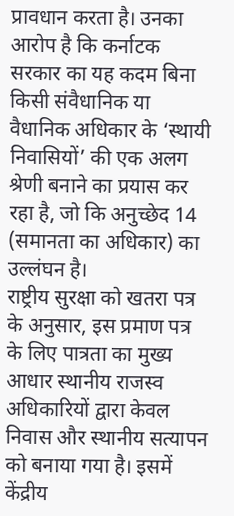प्रावधान करता है। उनका आरोप है कि कर्नाटक सरकार का यह कदम बिना किसी संवैधानिक या वैधानिक अधिकार के ‘स्थायी निवासियों’ की एक अलग श्रेणी बनाने का प्रयास कर रहा है, जो कि अनुच्छेद 14 (समानता का अधिकार) का उल्लंघन है।
राष्ट्रीय सुरक्षा को खतरा पत्र के अनुसार, इस प्रमाण पत्र के लिए पात्रता का मुख्य आधार स्थानीय राजस्व अधिकारियों द्वारा केवल निवास और स्थानीय सत्यापन को बनाया गया है। इसमें केंद्रीय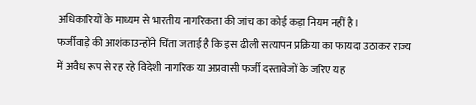अधिकारियों के माध्यम से भारतीय नागरिकता की जांच का कोई कड़ा नियम नहीं है।
फर्जीवाड़े की आशंकाउन्होंने चिंता जताई है कि इस ढीली सत्यापन प्रक्रिया का फायदा उठाकर राज्य में अवैध रूप से रह रहे विदेशी नागरिक या अप्रवासी फर्जी दस्तावेजों के जरिए यह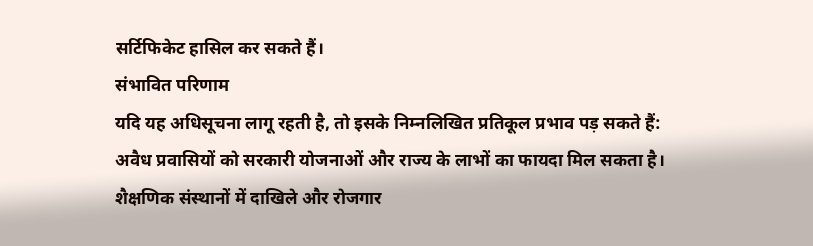सर्टिफिकेट हासिल कर सकते हैं।
संभावित परिणाम
यदि यह अधिसूचना लागू रहती है, तो इसके निम्नलिखित प्रतिकूल प्रभाव पड़ सकते हैं:
अवैध प्रवासियों को सरकारी योजनाओं और राज्य के लाभों का फायदा मिल सकता है।
शैक्षणिक संस्थानों में दाखिले और रोजगार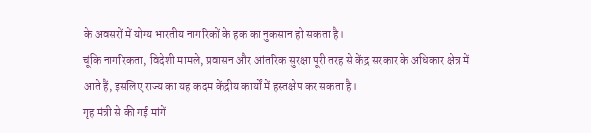के अवसरों में योग्य भारतीय नागरिकों के हक का नुकसान हो सकता है।
चूंकि नागरिकता, विदेशी मामले, प्रवासन और आंतरिक सुरक्षा पूरी तरह से केंद्र सरकार के अधिकार क्षेत्र में आते हैं, इसलिए राज्य का यह कदम केंद्रीय कार्यों में हस्तक्षेप कर सकता है।
गृह मंत्री से की गई मांगें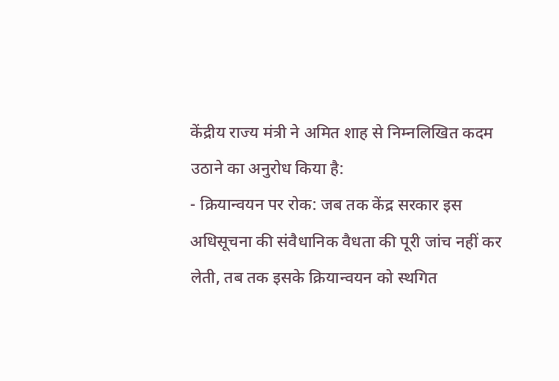केंद्रीय राज्य मंत्री ने अमित शाह से निम्नलिखित कदम उठाने का अनुरोध किया है:
- क्रियान्वयन पर रोक: जब तक केंद्र सरकार इस अधिसूचना की संवैधानिक वैधता की पूरी जांच नहीं कर लेती, तब तक इसके क्रियान्वयन को स्थगित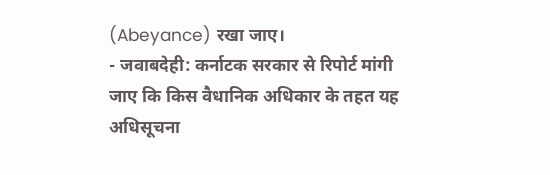(Abeyance) रखा जाए।
- जवाबदेही: कर्नाटक सरकार से रिपोर्ट मांगी जाए कि किस वैधानिक अधिकार के तहत यह अधिसूचना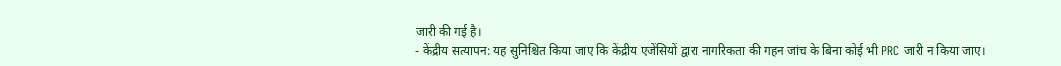जारी की गई है।
- केंद्रीय सत्यापन: यह सुनिश्चित किया जाए कि केंद्रीय एजेंसियों द्वारा नागरिकता की गहन जांच के बिना कोई भी PRC जारी न किया जाए।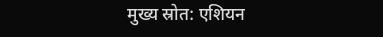मुख्य स्रोत: एशियन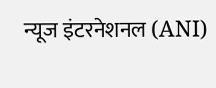न्यूज इंटरनेशनल (ANI)